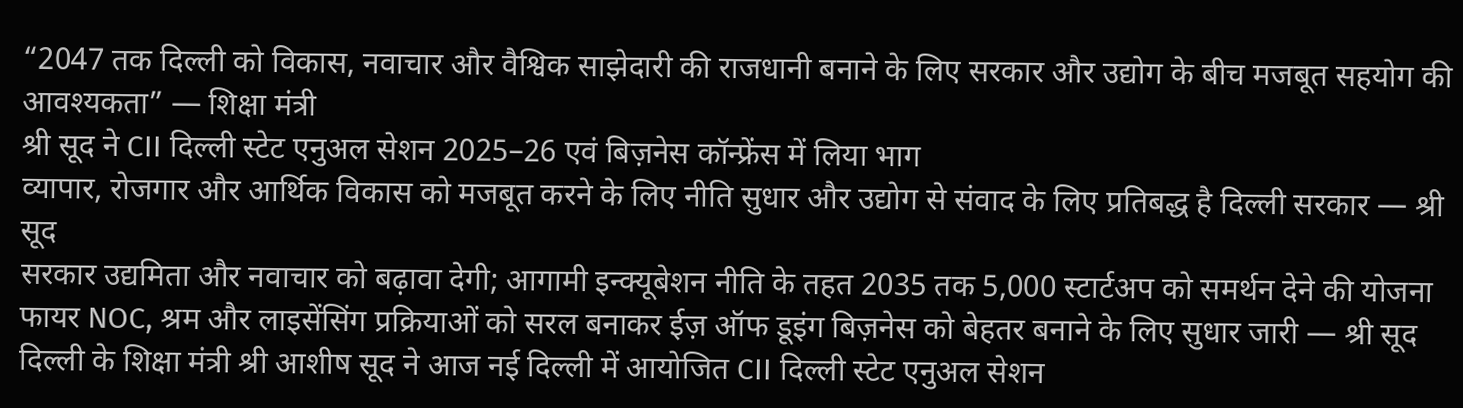“2047 तक दिल्ली को विकास, नवाचार और वैश्विक साझेदारी की राजधानी बनाने के लिए सरकार और उद्योग के बीच मजबूत सहयोग की आवश्यकता” — शिक्षा मंत्री
श्री सूद ने CII दिल्ली स्टेट एनुअल सेशन 2025–26 एवं बिज़नेस कॉन्फ्रेंस में लिया भाग
व्यापार, रोजगार और आर्थिक विकास को मजबूत करने के लिए नीति सुधार और उद्योग से संवाद के लिए प्रतिबद्ध है दिल्ली सरकार — श्री सूद
सरकार उद्यमिता और नवाचार को बढ़ावा देगी; आगामी इन्क्यूबेशन नीति के तहत 2035 तक 5,000 स्टार्टअप को समर्थन देने की योजना
फायर NOC, श्रम और लाइसेंसिंग प्रक्रियाओं को सरल बनाकर ईज़ ऑफ डूइंग बिज़नेस को बेहतर बनाने के लिए सुधार जारी — श्री सूद
दिल्ली के शिक्षा मंत्री श्री आशीष सूद ने आज नई दिल्ली में आयोजित CII दिल्ली स्टेट एनुअल सेशन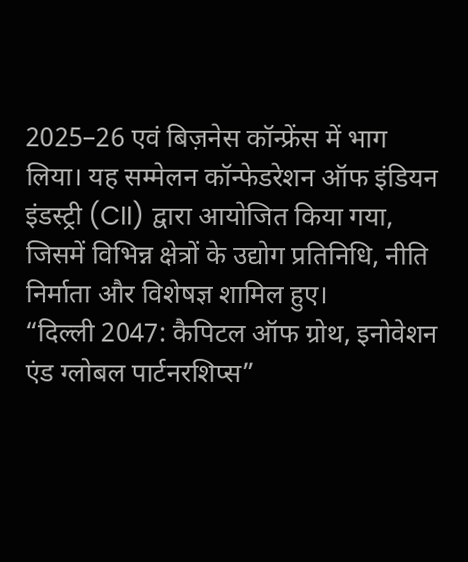2025–26 एवं बिज़नेस कॉन्फ्रेंस में भाग लिया। यह सम्मेलन कॉन्फेडरेशन ऑफ इंडियन इंडस्ट्री (CII) द्वारा आयोजित किया गया, जिसमें विभिन्न क्षेत्रों के उद्योग प्रतिनिधि, नीति निर्माता और विशेषज्ञ शामिल हुए।
“दिल्ली 2047: कैपिटल ऑफ ग्रोथ, इनोवेशन एंड ग्लोबल पार्टनरशिप्स”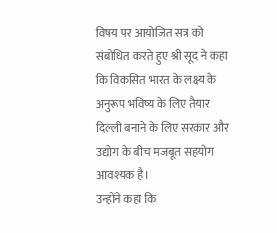विषय पर आयोजित सत्र को संबोधित करते हुए श्री सूद ने कहा कि विकसित भारत के लक्ष्य के अनुरूप भविष्य के लिए तैयार दिल्ली बनाने के लिए सरकार और उद्योग के बीच मजबूत सहयोग आवश्यक है।
उन्होंने कहा कि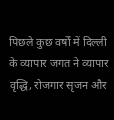पिछले कुछ वर्षों में दिल्ली के व्यापार जगत ने व्यापार वृद्धि, रोजगार सृजन और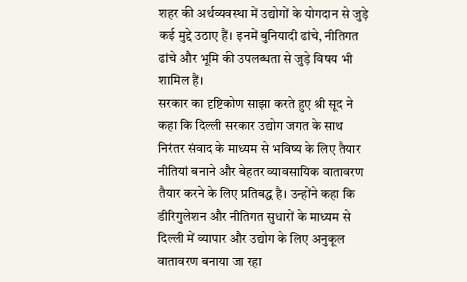शहर की अर्थव्यवस्था में उद्योगों के योगदान से जुड़े कई मुद्दे उठाए हैं। इनमें बुनियादी ढांचे, नीतिगत ढांचे और भूमि की उपलब्धता से जुड़े विषय भी शामिल हैं।
सरकार का दृष्टिकोण साझा करते हुए श्री सूद ने कहा कि दिल्ली सरकार उद्योग जगत के साथ निरंतर संवाद के माध्यम से भविष्य के लिए तैयार नीतियां बनाने और बेहतर व्यावसायिक वातावरण तैयार करने के लिए प्रतिबद्ध है। उन्होंने कहा कि डीरिगुलेशन और नीतिगत सुधारों के माध्यम से दिल्ली में व्यापार और उद्योग के लिए अनुकूल वातावरण बनाया जा रहा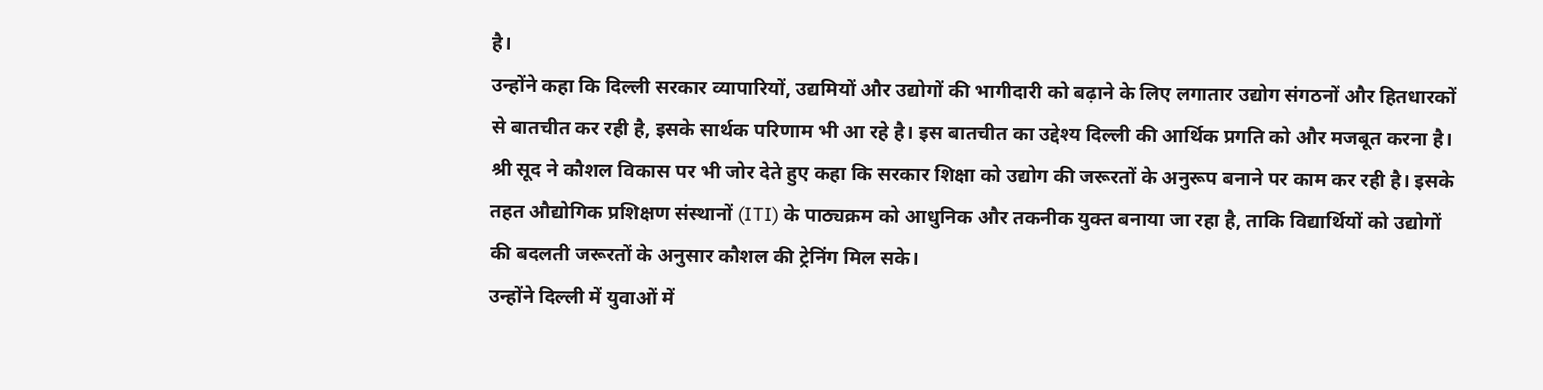है।
उन्होंने कहा कि दिल्ली सरकार व्यापारियों, उद्यमियों और उद्योगों की भागीदारी को बढ़ाने के लिए लगातार उद्योग संगठनों और हितधारकों से बातचीत कर रही है, इसके सार्थक परिणाम भी आ रहे है। इस बातचीत का उद्देश्य दिल्ली की आर्थिक प्रगति को और मजबूत करना है।
श्री सूद ने कौशल विकास पर भी जोर देते हुए कहा कि सरकार शिक्षा को उद्योग की जरूरतों के अनुरूप बनाने पर काम कर रही है। इसके तहत औद्योगिक प्रशिक्षण संस्थानों (ITI) के पाठ्यक्रम को आधुनिक और तकनीक युक्त बनाया जा रहा है, ताकि विद्यार्थियों को उद्योगों की बदलती जरूरतों के अनुसार कौशल की ट्रेनिंग मिल सके।
उन्होंने दिल्ली में युवाओं में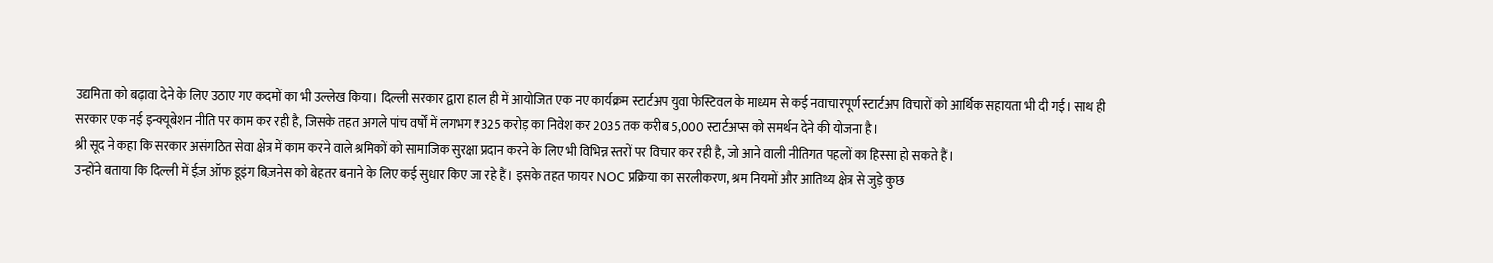उद्यमिता को बढ़ावा देने के लिए उठाए गए कदमों का भी उल्लेख किया। दिल्ली सरकार द्वारा हाल ही में आयोजित एक नए कार्यक्रम स्टार्टअप युवा फेस्टिवल के माध्यम से कई नवाचारपूर्ण स्टार्टअप विचारों को आर्थिक सहायता भी दी गई। साथ ही सरकार एक नई इन्क्यूबेशन नीति पर काम कर रही है, जिसके तहत अगले पांच वर्षों में लगभग ₹325 करोड़ का निवेश कर 2035 तक करीब 5,000 स्टार्टअप्स को समर्थन देने की योजना है।
श्री सूद ने कहा कि सरकार असंगठित सेवा क्षेत्र में काम करने वाले श्रमिकों को सामाजिक सुरक्षा प्रदान करने के लिए भी विभिन्न स्तरों पर विचार कर रही है, जो आने वाली नीतिगत पहलों का हिस्सा हो सकते हैं।
उन्होंने बताया कि दिल्ली में ईज़ ऑफ डूइंग बिज़नेस को बेहतर बनाने के लिए कई सुधार किए जा रहे हैं। इसके तहत फायर NOC प्रक्रिया का सरलीकरण, श्रम नियमों और आतिथ्य क्षेत्र से जुड़े कुछ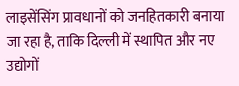लाइसेंसिंग प्रावधानों को जनहितकारी बनाया जा रहा है, ताकि दिल्ली में स्थापित और नए उद्योगों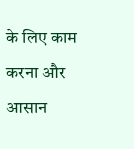के लिए काम करना और आसान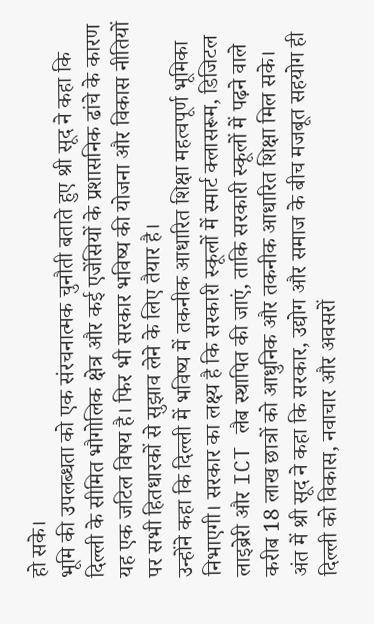हो सके।
भूमि की उपलब्धता को एक संरचनात्मक चुनौती बताते हुए श्री सूद ने कहा कि दिल्ली के सीमित भौगोलिक क्षेत्र और कई एजेंसियों के प्रशासनिक ढांचे के कारण यह एक जटिल विषय है। फिर भी सरकार भविष्य की योजना और विकास नीतियों पर सभी हितधारकों से सुझाव लेने के लिए तैयार है।
उन्होंने कहा कि दिल्ली में भविष्य में तकनीक आधारित शिक्षा महत्वपूर्ण भूमिका निभाएगी। सरकार का लक्ष्य है कि सरकारी स्कूलों में स्मार्ट क्लासरूम, डिजिटल लाइब्रेरी और ICT लैब स्थापित की जाएं, ताकि सरकारी स्कूलों में पढ़ने वाले करीब 18 लाख छात्रों को आधुनिक और तकनीक आधारित शिक्षा मिल सके।
अंत में श्री सूद ने कहा कि सरकार, उद्योग और समाज के बीच मजबूत सहयोग ही दिल्ली को विकास, नवाचार और अवसरों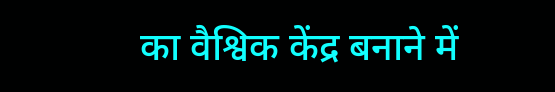का वैश्विक केंद्र बनाने में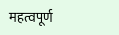महत्वपूर्ण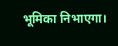भूमिका निभाएगा।